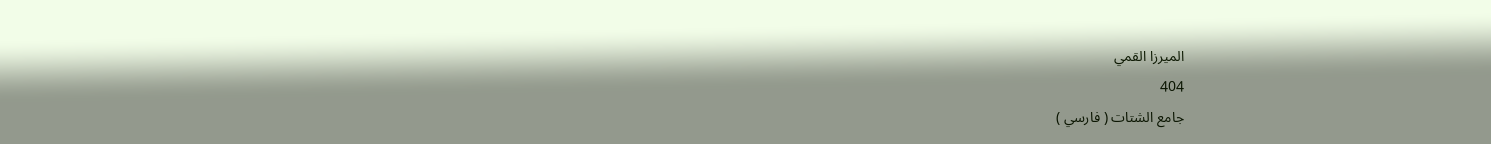الميرزا القمي
404
جامع الشتات ( فارسي )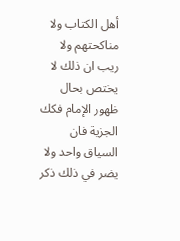أهل الكتاب ولا مناكحتهم ولا ريب ان ذلك لا يختص بحال ظهور الإمام فكك الجزية فان السياق واحد ولا يضر في ذلك ذكر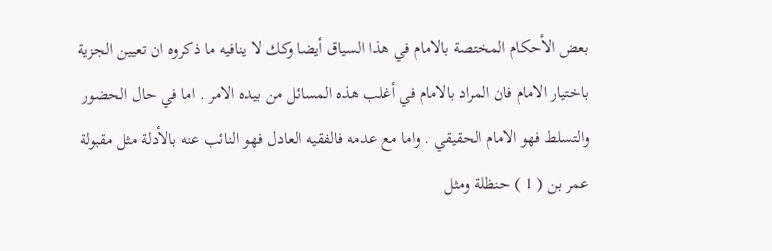بعض الأحكام المختصة بالامام في هذا السياق أيضا وكك لا ينافيه ما ذكروه ان تعيين الجزية باختيار الامام فان المراد بالامام في أغلب هذه المسائل من بيده الامر . اما في حال الحضور والتسلط فهو الامام الحقيقي . واما مع عدمه فالفقيه العادل فهو النائب عنه بالأدلة مثل مقبولة عمر بن ( 1 ) حنظلة ومثل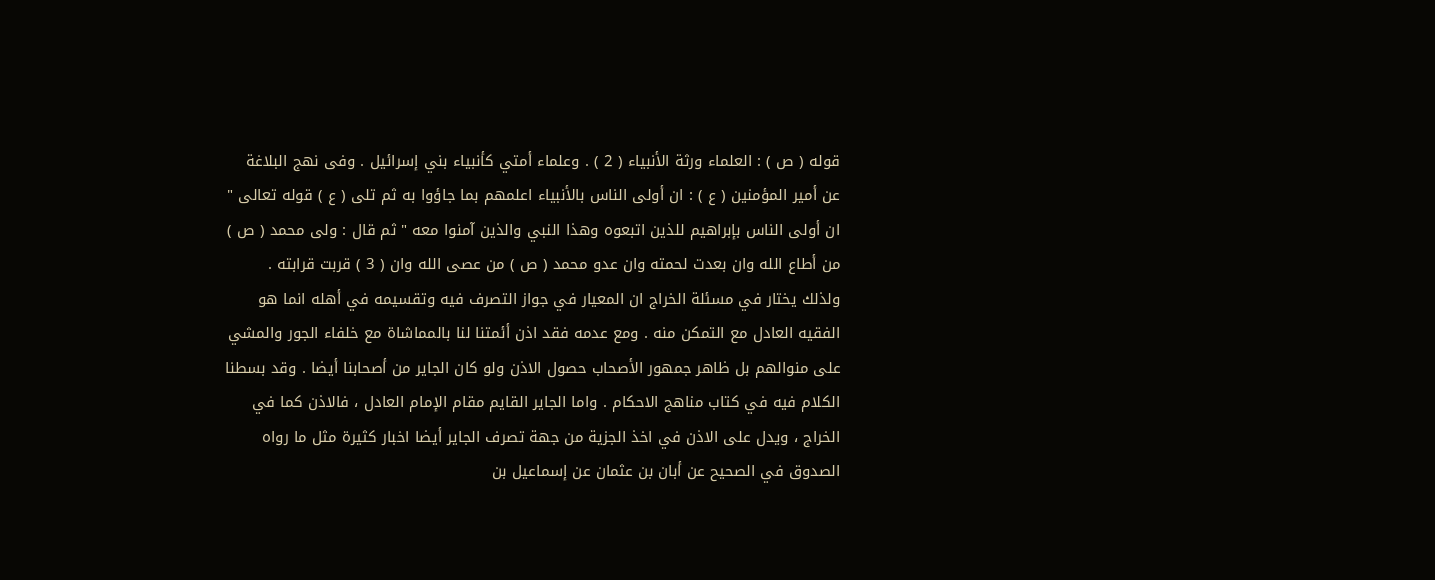قوله ( ص ) : العلماء ورثة الأنبياء ( 2 ) . وعلماء أمتي كأنبياء بني إسرائيل . وفى نهج البلاغة عن أمير المؤمنين ( ع ) : ان أولى الناس بالأنبياء اعلمهم بما جاؤوا به ثم تلى ( ع ) قوله تعالى " ان أولى الناس بإبراهيم للذين اتبعوه وهذا النبي والذين آمنوا معه " ثم قال : ولى محمد ( ص ) من أطاع الله وان بعدت لحمته وان عدو محمد ( ص ) من عصى الله وان ( 3 ) قربت قرابته . ولذلك يختار في مسئلة الخراج ان المعيار في جواز التصرف فيه وتقسيمه في أهله انما هو الفقيه العادل مع التمكن منه . ومع عدمه فقد اذن أئمتنا لنا بالمماشاة مع خلفاء الجور والمشي على منوالهم بل ظاهر جمهور الأصحاب حصول الاذن ولو كان الجاير من أصحابنا أيضا . وقد بسطنا الكلام فيه في كتاب مناهج الاحكام . واما الجاير القايم مقام الإمام العادل ، فالاذن كما في الخراج ، ويدل على الاذن في اخذ الجزية من جهة تصرف الجاير أيضا اخبار كثيرة مثل ما رواه الصدوق في الصحيح عن أبان بن عثمان عن إسماعيل بن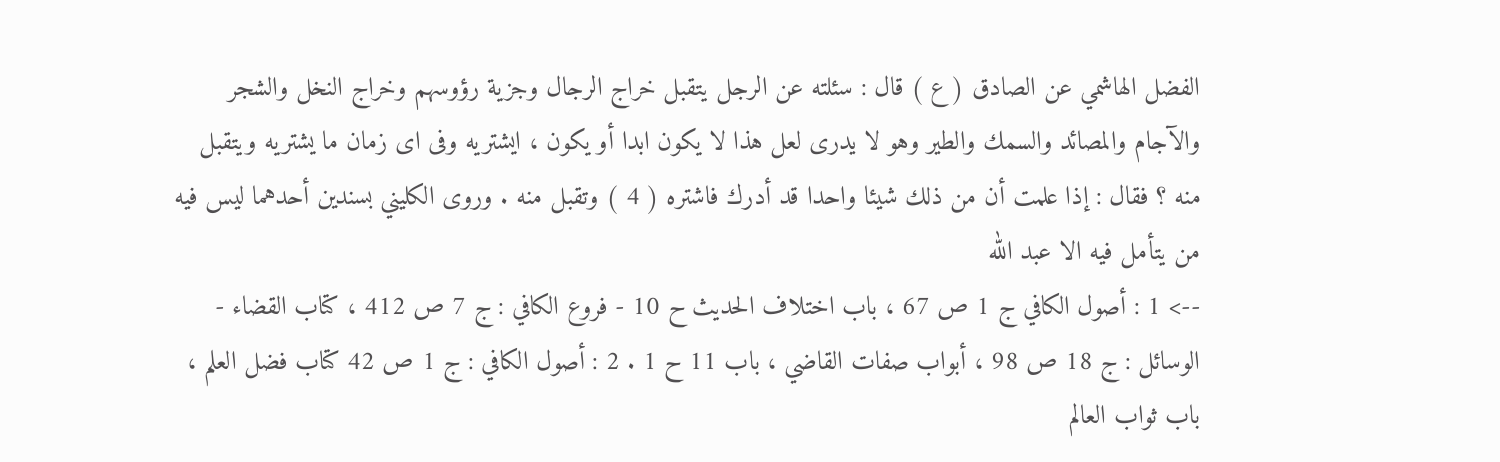الفضل الهاشمي عن الصادق ( ع ) قال : سئلته عن الرجل يتقبل خراج الرجال وجزية رؤوسهم وخراج النخل والشجر والآجام والمصائد والسمك والطير وهو لا يدرى لعل هذا لا يكون ابدا أو يكون ، ايشتريه وفى اى زمان ما يشتريه ويتقبل منه ؟ فقال : إذا علمت أن من ذلك شيئا واحدا قد أدرك فاشتره ( 4 ) وتقبل منه . وروى الكليني بسندين أحدهما ليس فيه من يتأمل فيه الا عبد الله
--> 1 : أصول الكافي ج 1 ص 67 ، باب اختلاف الحديث ح 10 - فروع الكافي : ج 7 ص 412 ، كتاب القضاء - الوسائل : ج 18 ص 98 ، أبواب صفات القاضي ، باب 11 ح 1 . 2 : أصول الكافي : ج 1 ص 42 كتاب فضل العلم ، باب ثواب العالم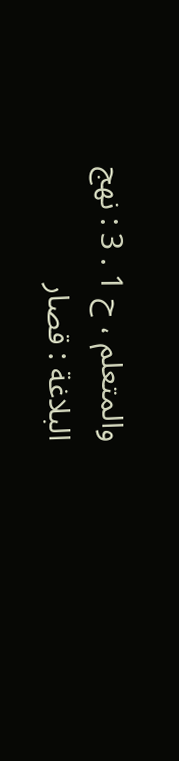والمتعلم ، ح 1 . 3 : نهج البلاغة : قصار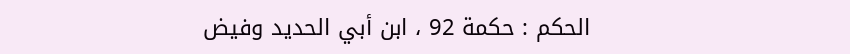الحكم : حكمة 92 ، ابن أبي الحديد وفيض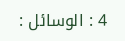4 : الوسائل :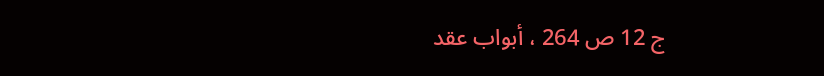ج 12 ص 264 ، أبواب عقد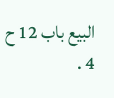البيع باب 12 ح 4 .